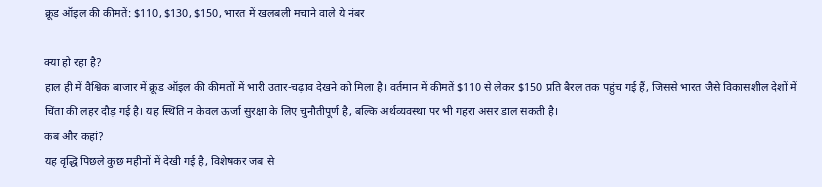क्रूड ऑइल की कीमतें: $110, $130, $150, भारत में खलबली मचाने वाले ये नंबर

क्या हो रहा है?
हाल ही में वैश्विक बाजार में क्रूड ऑइल की कीमतों में भारी उतार-चढ़ाव देखने को मिला है। वर्तमान में कीमतें $110 से लेकर $150 प्रति बैरल तक पहुंच गई हैं, जिससे भारत जैसे विकासशील देशों में चिंता की लहर दौड़ गई है। यह स्थिति न केवल ऊर्जा सुरक्षा के लिए चुनौतीपूर्ण है, बल्कि अर्थव्यवस्था पर भी गहरा असर डाल सकती है।
कब और कहां?
यह वृद्धि पिछले कुछ महीनों में देखी गई है, विशेषकर जब से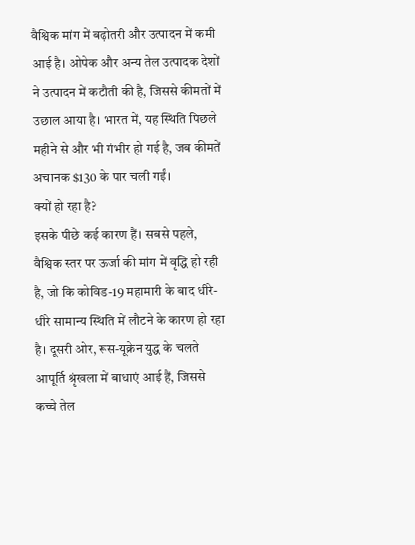वैश्विक मांग में बढ़ोतरी और उत्पादन में कमी आई है। ओपेक और अन्य तेल उत्पादक देशों ने उत्पादन में कटौती की है, जिससे कीमतों में उछाल आया है। भारत में, यह स्थिति पिछले महीने से और भी गंभीर हो गई है, जब कीमतें अचानक $130 के पार चली गईं।
क्यों हो रहा है?
इसके पीछे कई कारण हैं। सबसे पहले, वैश्विक स्तर पर ऊर्जा की मांग में वृद्धि हो रही है, जो कि कोविड-19 महामारी के बाद धीरे-धीरे सामान्य स्थिति में लौटने के कारण हो रहा है। दूसरी ओर, रूस-यूक्रेन युद्ध के चलते आपूर्ति श्रृंखला में बाधाएं आई हैं, जिससे कच्चे तेल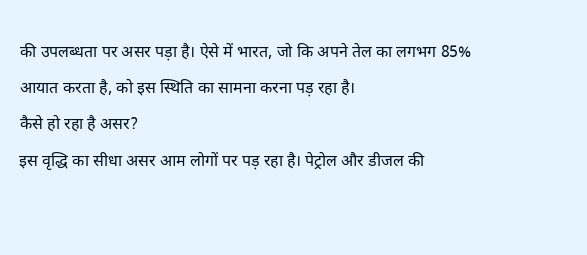की उपलब्धता पर असर पड़ा है। ऐसे में भारत, जो कि अपने तेल का लगभग 85% आयात करता है, को इस स्थिति का सामना करना पड़ रहा है।
कैसे हो रहा है असर?
इस वृद्धि का सीधा असर आम लोगों पर पड़ रहा है। पेट्रोल और डीजल की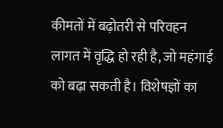कीमतों में बढ़ोतरी से परिवहन लागत में वृद्धि हो रही है, जो महंगाई को बढ़ा सकती है। विशेषज्ञों का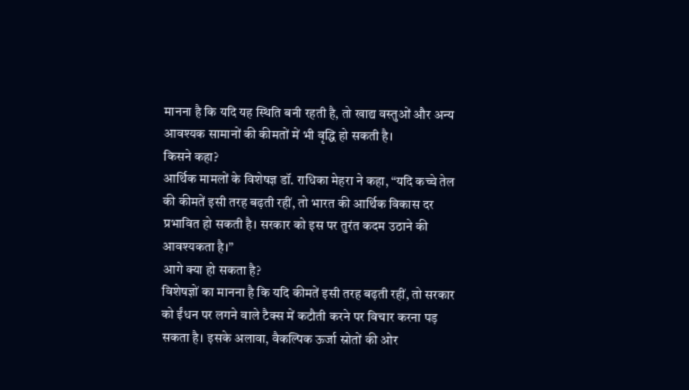मानना है कि यदि यह स्थिति बनी रहती है, तो खाद्य वस्तुओं और अन्य आवश्यक सामानों की कीमतों में भी वृद्धि हो सकती है।
किसने कहा?
आर्थिक मामलों के विशेषज्ञ डॉ. राधिका मेहरा ने कहा, “यदि कच्चे तेल की कीमतें इसी तरह बढ़ती रहीं, तो भारत की आर्थिक विकास दर प्रभावित हो सकती है। सरकार को इस पर तुरंत कदम उठाने की आवश्यकता है।”
आगे क्या हो सकता है?
विशेषज्ञों का मानना है कि यदि कीमतें इसी तरह बढ़ती रहीं, तो सरकार को ईंधन पर लगने वाले टैक्स में कटौती करने पर विचार करना पड़ सकता है। इसके अलावा, वैकल्पिक ऊर्जा स्रोतों की ओर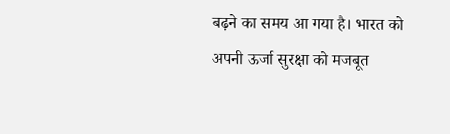बढ़ने का समय आ गया है। भारत को अपनी ऊर्जा सुरक्षा को मजबूत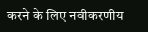करने के लिए नवीकरणीय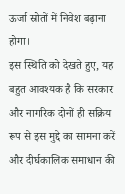ऊर्जा स्रोतों में निवेश बढ़ाना होगा।
इस स्थिति को देखते हुए, यह बहुत आवश्यक है कि सरकार और नागरिक दोनों ही सक्रिय रूप से इस मुद्दे का सामना करें और दीर्घकालिक समाधान की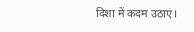दिशा में कदम उठाएं।